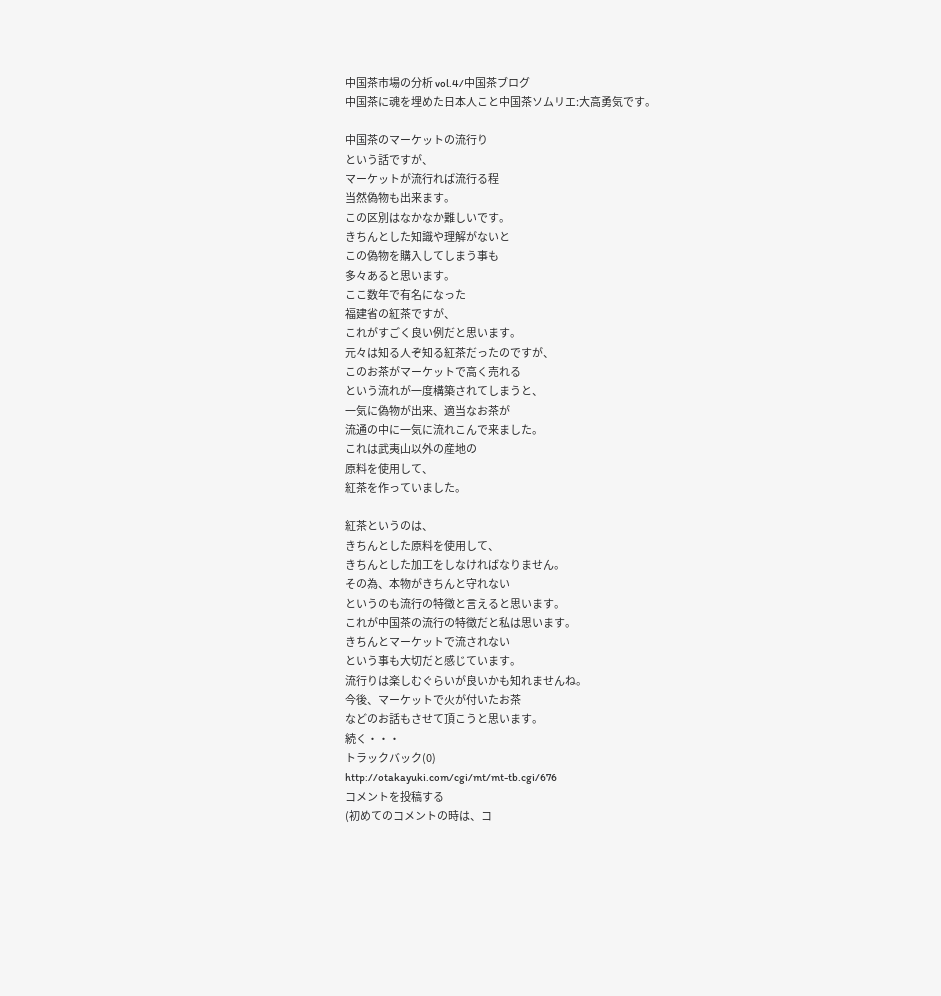中国茶市場の分析 vol.4/中国茶ブログ
中国茶に魂を埋めた日本人こと中国茶ソムリエ:大高勇気です。

中国茶のマーケットの流行り
という話ですが、
マーケットが流行れば流行る程
当然偽物も出来ます。
この区別はなかなか難しいです。
きちんとした知識や理解がないと
この偽物を購入してしまう事も
多々あると思います。
ここ数年で有名になった
福建省の紅茶ですが、
これがすごく良い例だと思います。
元々は知る人ぞ知る紅茶だったのですが、
このお茶がマーケットで高く売れる
という流れが一度構築されてしまうと、
一気に偽物が出来、適当なお茶が
流通の中に一気に流れこんで来ました。
これは武夷山以外の産地の
原料を使用して、
紅茶を作っていました。

紅茶というのは、
きちんとした原料を使用して、
きちんとした加工をしなければなりません。
その為、本物がきちんと守れない
というのも流行の特徴と言えると思います。
これが中国茶の流行の特徴だと私は思います。
きちんとマーケットで流されない
という事も大切だと感じています。
流行りは楽しむぐらいが良いかも知れませんね。
今後、マーケットで火が付いたお茶
などのお話もさせて頂こうと思います。
続く・・・
トラックバック(0)
http://otakayuki.com/cgi/mt/mt-tb.cgi/676
コメントを投稿する
(初めてのコメントの時は、コ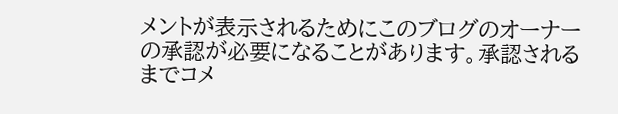メントが表示されるためにこのブログのオーナーの承認が必要になることがあります。承認されるまでコメ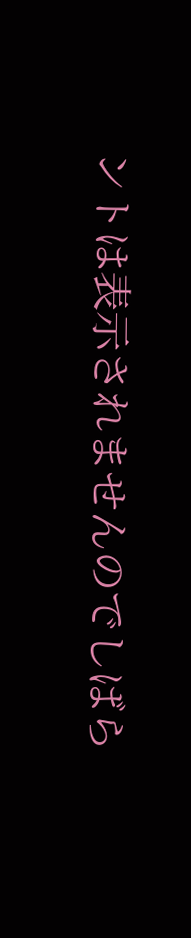ントは表示されませんのでしばら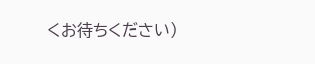くお待ちください)